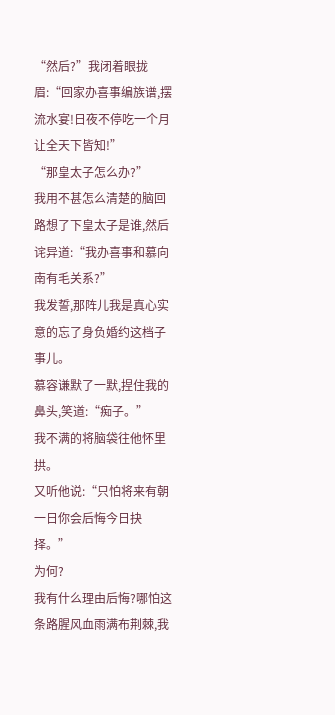“然后?”我闭着眼拢眉:“回家办喜事编族谱,摆流水宴!日夜不停吃一个月让全天下皆知!”
“那皇太子怎么办?”
我用不甚怎么清楚的脑回路想了下皇太子是谁,然后诧异道:“我办喜事和慕向南有毛关系?”
我发誓,那阵儿我是真心实意的忘了身负婚约这档子事儿。
慕容谦默了一默,捏住我的鼻头,笑道:“痴子。”
我不满的将脑袋往他怀里拱。
又听他说:“只怕将来有朝一日你会后悔今日抉择。”
为何?
我有什么理由后悔?哪怕这条路腥风血雨满布荆棘,我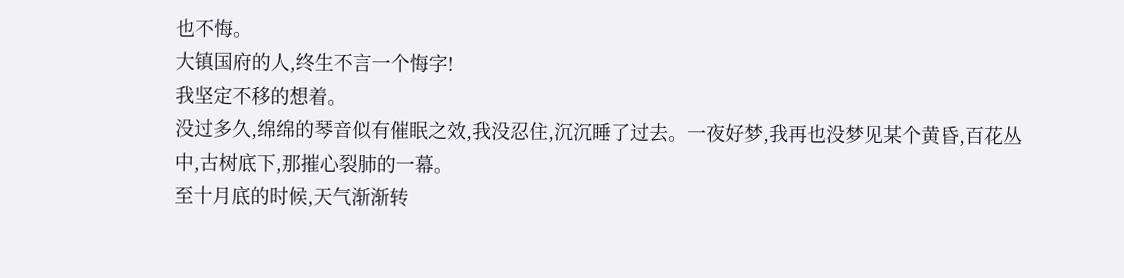也不悔。
大镇国府的人,终生不言一个悔字!
我坚定不移的想着。
没过多久,绵绵的琴音似有催眠之效,我没忍住,沉沉睡了过去。一夜好梦,我再也没梦见某个黄昏,百花丛中,古树底下,那摧心裂肺的一幕。
至十月底的时候,天气渐渐转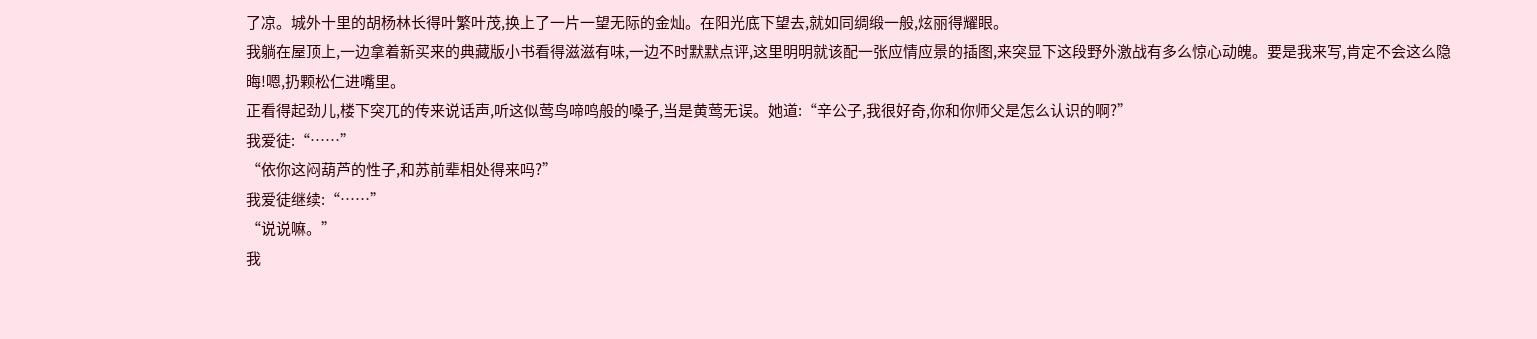了凉。城外十里的胡杨林长得叶繁叶茂,换上了一片一望无际的金灿。在阳光底下望去,就如同绸缎一般,炫丽得耀眼。
我躺在屋顶上,一边拿着新买来的典藏版小书看得滋滋有味,一边不时默默点评,这里明明就该配一张应情应景的插图,来突显下这段野外激战有多么惊心动魄。要是我来写,肯定不会这么隐晦!嗯,扔颗松仁进嘴里。
正看得起劲儿,楼下突兀的传来说话声,听这似莺鸟啼鸣般的嗓子,当是黄莺无误。她道:“辛公子,我很好奇,你和你师父是怎么认识的啊?”
我爱徒:“……”
“依你这闷葫芦的性子,和苏前辈相处得来吗?”
我爱徒继续:“……”
“说说嘛。”
我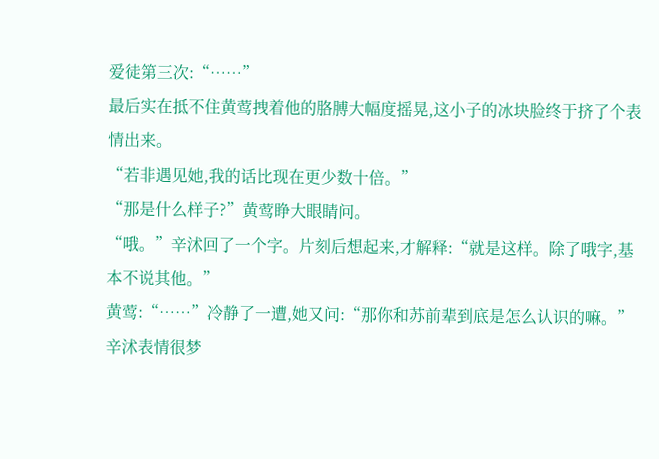爱徒第三次:“……”
最后实在抵不住黄莺拽着他的胳膊大幅度摇晃,这小子的冰块脸终于挤了个表情出来。
“若非遇见她,我的话比现在更少数十倍。”
“那是什么样子?”黄莺睁大眼睛问。
“哦。”辛沭回了一个字。片刻后想起来,才解释:“就是这样。除了哦字,基本不说其他。”
黄莺:“……”冷静了一遭,她又问:“那你和苏前辈到底是怎么认识的嘛。”
辛沭表情很梦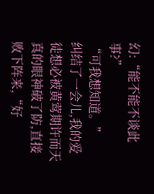幻:“能不能不谈此事?”
“可我想知道。”
纠结了一会儿,我的爱徒想必被黄莺期许而天真的眼神破了防,直接败下阵来,“好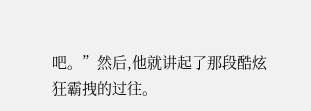吧。”然后,他就讲起了那段酷炫狂霸拽的过往。